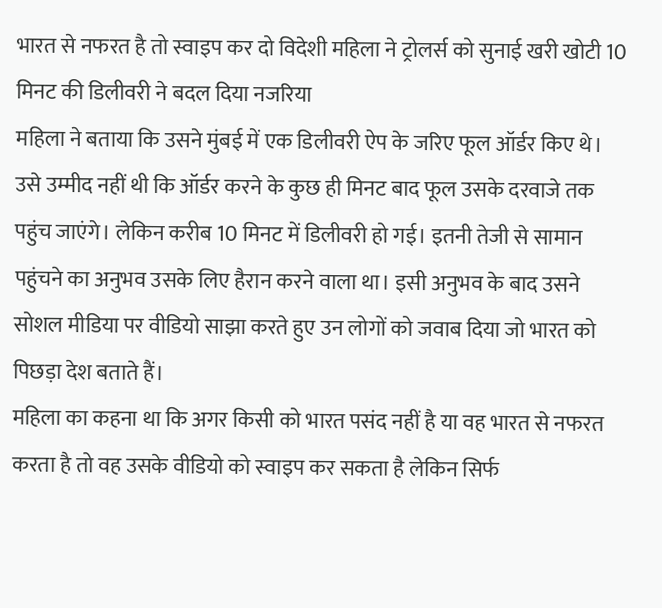भारत से नफरत है तो स्वाइप कर दो विदेशी महिला ने ट्रोलर्स को सुनाई खरी खोटी 10 मिनट की डिलीवरी ने बदल दिया नजरिया
महिला ने बताया कि उसने मुंबई में एक डिलीवरी ऐप के जरिए फूल ऑर्डर किए थे। उसे उम्मीद नहीं थी कि ऑर्डर करने के कुछ ही मिनट बाद फूल उसके दरवाजे तक पहुंच जाएंगे। लेकिन करीब 10 मिनट में डिलीवरी हो गई। इतनी तेजी से सामान पहुंचने का अनुभव उसके लिए हैरान करने वाला था। इसी अनुभव के बाद उसने सोशल मीडिया पर वीडियो साझा करते हुए उन लोगों को जवाब दिया जो भारत को पिछड़ा देश बताते हैं।
महिला का कहना था कि अगर किसी को भारत पसंद नहीं है या वह भारत से नफरत करता है तो वह उसके वीडियो को स्वाइप कर सकता है लेकिन सिर्फ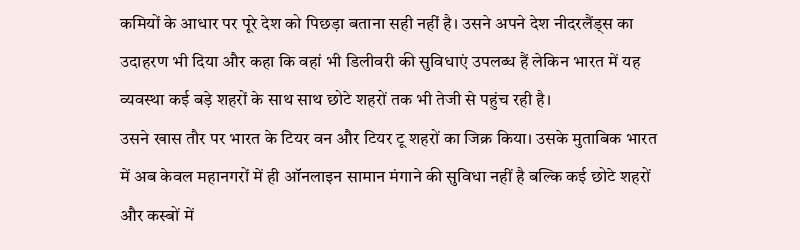कमियों के आधार पर पूरे देश को पिछड़ा बताना सही नहीं है। उसने अपने देश नीदरलैंड्स का उदाहरण भी दिया और कहा कि वहां भी डिलीवरी की सुविधाएं उपलब्ध हैं लेकिन भारत में यह व्यवस्था कई बड़े शहरों के साथ साथ छोटे शहरों तक भी तेजी से पहुंच रही है।
उसने खास तौर पर भारत के टियर वन और टियर टू शहरों का जिक्र किया। उसके मुताबिक भारत में अब केवल महानगरों में ही ऑनलाइन सामान मंगाने की सुविधा नहीं है बल्कि कई छोटे शहरों और कस्बों में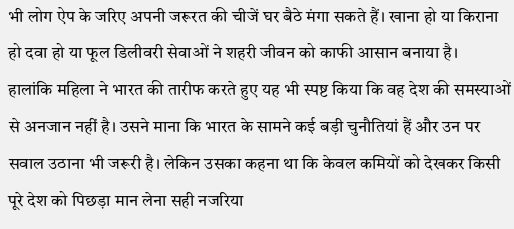भी लोग ऐप के जरिए अपनी जरूरत की चीजें घर बैठे मंगा सकते हैं। खाना हो या किराना हो दवा हो या फूल डिलीवरी सेवाओं ने शहरी जीवन को काफी आसान बनाया है।
हालांकि महिला ने भारत की तारीफ करते हुए यह भी स्पष्ट किया कि वह देश की समस्याओं से अनजान नहीं है। उसने माना कि भारत के सामने कई बड़ी चुनौतियां हैं और उन पर सवाल उठाना भी जरूरी है। लेकिन उसका कहना था कि केवल कमियों को देखकर किसी पूरे देश को पिछड़ा मान लेना सही नजरिया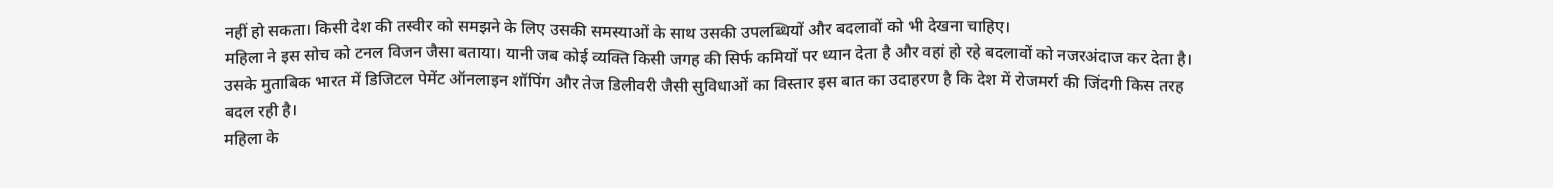नहीं हो सकता। किसी देश की तस्वीर को समझने के लिए उसकी समस्याओं के साथ उसकी उपलब्धियों और बदलावों को भी देखना चाहिए।
महिला ने इस सोच को टनल विजन जैसा बताया। यानी जब कोई व्यक्ति किसी जगह की सिर्फ कमियों पर ध्यान देता है और वहां हो रहे बदलावों को नजरअंदाज कर देता है। उसके मुताबिक भारत में डिजिटल पेमेंट ऑनलाइन शॉपिंग और तेज डिलीवरी जैसी सुविधाओं का विस्तार इस बात का उदाहरण है कि देश में रोजमर्रा की जिंदगी किस तरह बदल रही है।
महिला के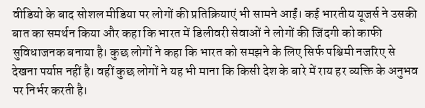वीडियो के बाद सोशल मीडिया पर लोगों की प्रतिक्रियाएं भी सामने आईं। कई भारतीय यूजर्स ने उसकी बात का समर्थन किया और कहा कि भारत में डिलीवरी सेवाओं ने लोगों की जिंदगी को काफी सुविधाजनक बनाया है। कुछ लोगों ने कहा कि भारत को समझने के लिए सिर्फ पश्चिमी नजरिए से देखना पर्याप्त नहीं है। वहीं कुछ लोगों ने यह भी माना कि किसी देश के बारे में राय हर व्यक्ति के अनुभव पर निर्भर करती है।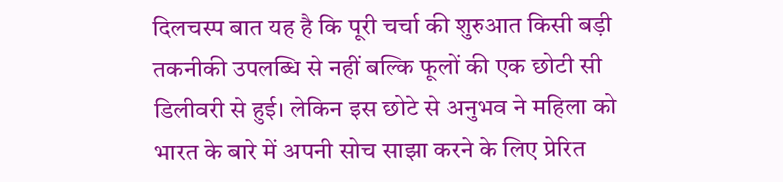दिलचस्प बात यह है कि पूरी चर्चा की शुरुआत किसी बड़ी तकनीकी उपलब्धि से नहीं बल्कि फूलों की एक छोटी सी डिलीवरी से हुई। लेकिन इस छोटे से अनुभव ने महिला को भारत के बारे में अपनी सोच साझा करने के लिए प्रेरित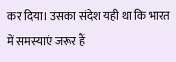कर दिया। उसका संदेश यही था कि भारत में समस्याएं जरूर हैं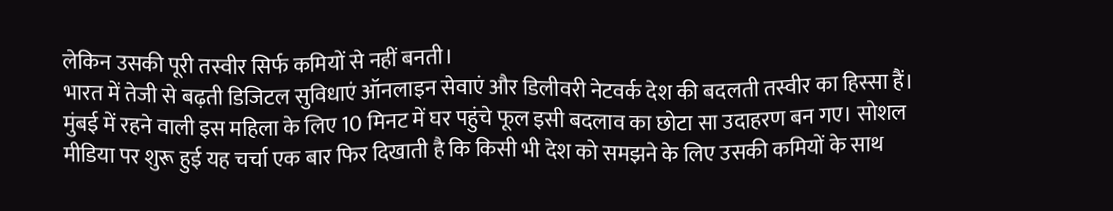लेकिन उसकी पूरी तस्वीर सिर्फ कमियों से नहीं बनती।
भारत में तेजी से बढ़ती डिजिटल सुविधाएं ऑनलाइन सेवाएं और डिलीवरी नेटवर्क देश की बदलती तस्वीर का हिस्सा हैं। मुंबई में रहने वाली इस महिला के लिए 10 मिनट में घर पहुंचे फूल इसी बदलाव का छोटा सा उदाहरण बन गए। सोशल मीडिया पर शुरू हुई यह चर्चा एक बार फिर दिखाती है कि किसी भी देश को समझने के लिए उसकी कमियों के साथ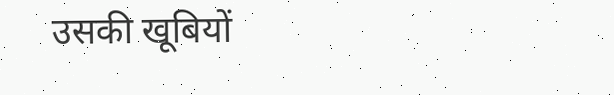उसकी खूबियों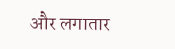और लगातार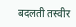बदलती तस्वीर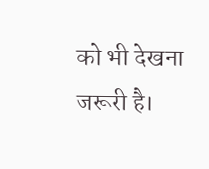को भी देखना जरूरी है।